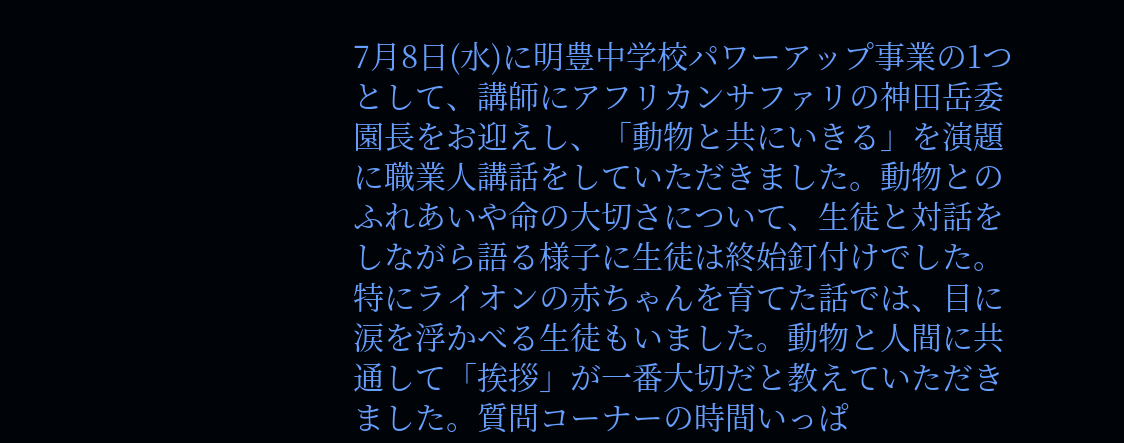7月8日(水)に明豊中学校パワーアップ事業の1つとして、講師にアフリカンサファリの神田岳委園長をお迎えし、「動物と共にいきる」を演題に職業人講話をしていただきました。動物とのふれあいや命の大切さについて、生徒と対話をしながら語る様子に生徒は終始釘付けでした。特にライオンの赤ちゃんを育てた話では、目に涙を浮かべる生徒もいました。動物と人間に共通して「挨拶」が一番大切だと教えていただきました。質問コーナーの時間いっぱ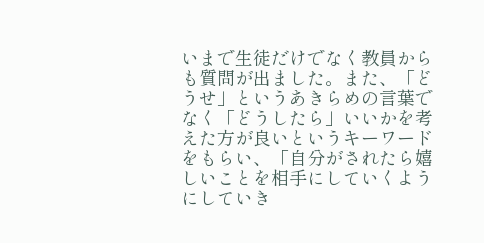いまで生徒だけでなく教員からも質問が出ました。また、「どうせ」というあきらめの言葉でなく「どうしたら」いいかを考えた方が良いというキーワードをもらい、「自分がされたら嬉しいことを相手にしていくようにしていき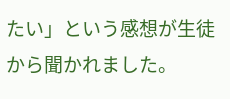たい」という感想が生徒から聞かれました。